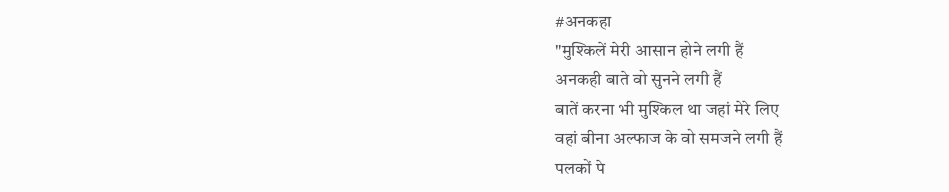#अनकहा
"मुश्किलें मेरी आसान होने लगी हैं
अनकही बाते वो सुनने लगी हैं
बातें करना भी मुश्किल था जहां मेरे लिए
वहां बीना अल्फाज के वो समजने लगी हैं
पलकों पे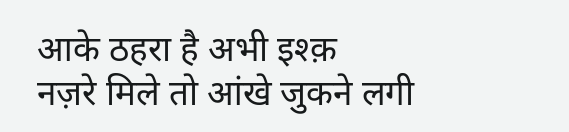आके ठहरा है अभी इश्क़
नज़रे मिले तो आंखे जुकने लगी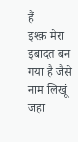हैं
इश्क़ मेरा इबादत बन गया है जैसे
नाम लिखूं जहा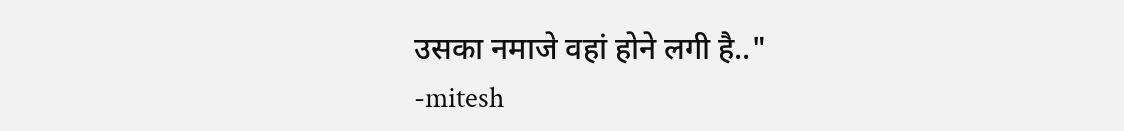उसका नमाजे वहां होने लगी है.."
-mitesh